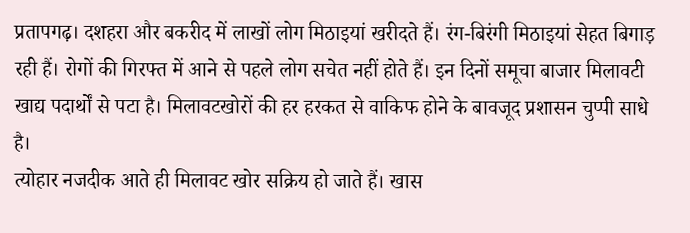प्रतापगढ़। दशहरा और बकरीद में लाखों लोग मिठाइयां खरीदते हैं। रंग-बिरंगी मिठाइयां सेहत बिगाड़ रही हैं। रोगों की गिरफ्त में आने से पहले लोग सचेत नहीं होते हैं। इन दिनों समूचा बाजार मिलावटी खाद्य पदार्थों से पटा है। मिलावटखोरों की हर हरकत से वाकिफ होने के बावजूद प्रशासन चुप्पी साधे है।
त्योहार नजदीक आते ही मिलावट खोर सक्रिय हो जाते हैं। खास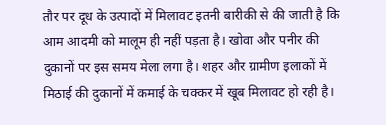तौर पर दूध के उत्पादों में मिलावट इतनी बारीकी से की जाती है कि आम आदमी को मालूम ही नहीं पड़ता है। खोवा और पनीर की दुकानों पर इस समय मेला लगा है। शहर और ग्रामीण इलाकों में मिठाई की दुकानों में कमाई के चक्कर में खूब मिलावट हो रही है।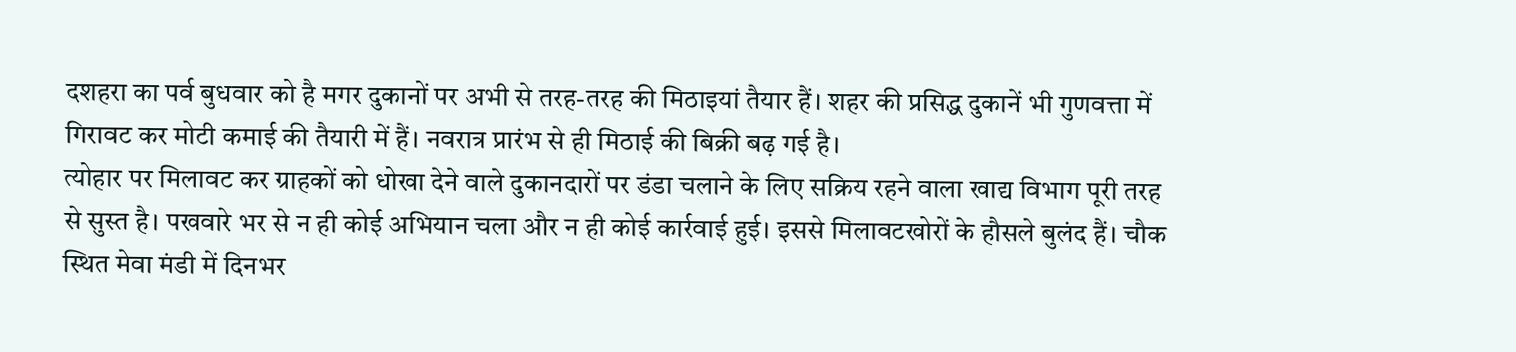दशहरा का पर्व बुधवार को है मगर दुकानों पर अभी से तरह-तरह की मिठाइयां तैयार हैं। शहर की प्रसिद्ध दुकानें भी गुणवत्ता में गिरावट कर मोटी कमाई की तैयारी में हैं। नवरात्र प्रारंभ से ही मिठाई की बिक्री बढ़ गई है।
त्योहार पर मिलावट कर ग्राहकों को धोखा देने वाले दुकानदारों पर डंडा चलाने के लिए सक्रिय रहने वाला खाद्य विभाग पूरी तरह से सुस्त है। पखवारे भर से न ही कोई अभियान चला और न ही कोई कार्रवाई हुई। इससे मिलावटखोरों के हौसले बुलंद हैं। चौक स्थित मेवा मंडी में दिनभर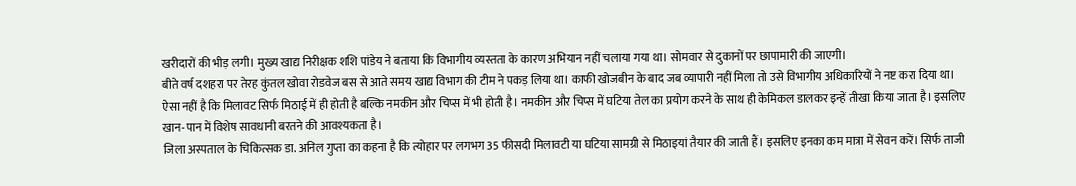खरीदारों की भीड़ लगी। मुख्य खाद्य निरीक्षक शशि पांडेय ने बताया कि विभागीय व्यस्तता के कारण अभियान नहीं चलाया गया था। सोमवार से दुकानों पर छापामारी की जाएगी।
बीते वर्ष दशहरा पर तेरह कुंतल खोवा रोडवेज बस से आते समय खाद्य विभाग की टीम ने पकड़ लिया था। काफी खोजबीन के बाद जब व्यापारी नहीं मिला तो उसे विभागीय अधिकारियों ने नष्ट करा दिया था।
ऐसा नहीं है कि मिलावट सिर्फ मिठाई में ही होती है बल्कि नमकीन और चिप्स में भी होती है। नमकीन और चिप्स में घटिया तेल का प्रयोग करने के साथ ही केमिकल डालकर इन्हें तीखा किया जाता है। इसलिए खान-पान में विशेष सावधानी बरतने की आवश्यकता है।
जिला अस्पताल के चिकित्सक डा. अनिल गुप्ता का कहना है कि त्योहार पर लगभग 35 फीसदी मिलावटी या घटिया सामग्री से मिठाइयां तैयार की जाती हैं। इसलिए इनका कम मात्रा में सेवन करें। सिर्फ ताजी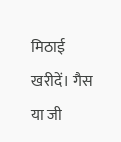मिठाई खरीदें। गैस या जी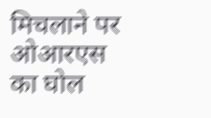मिचलाने पर ओआरएस का घोल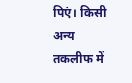पिएं। किसी अन्य तकलीफ में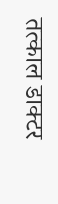तत्काल डाक्टर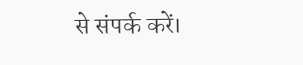से संपर्क करें।